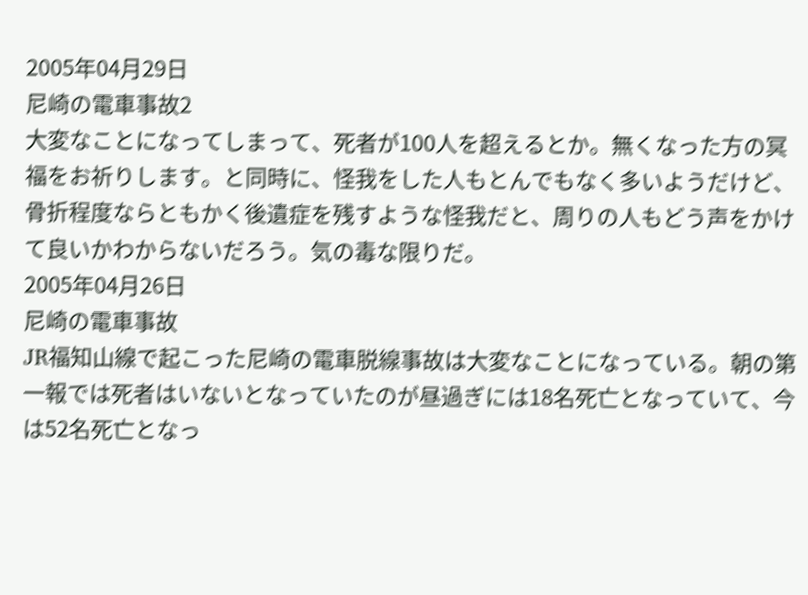2005年04月29日
尼崎の電車事故2
大変なことになってしまって、死者が100人を超えるとか。無くなった方の冥福をお祈りします。と同時に、怪我をした人もとんでもなく多いようだけど、骨折程度ならともかく後遺症を残すような怪我だと、周りの人もどう声をかけて良いかわからないだろう。気の毒な限りだ。
2005年04月26日
尼崎の電車事故
JR福知山線で起こった尼崎の電車脱線事故は大変なことになっている。朝の第一報では死者はいないとなっていたのが昼過ぎには18名死亡となっていて、今は52名死亡となっ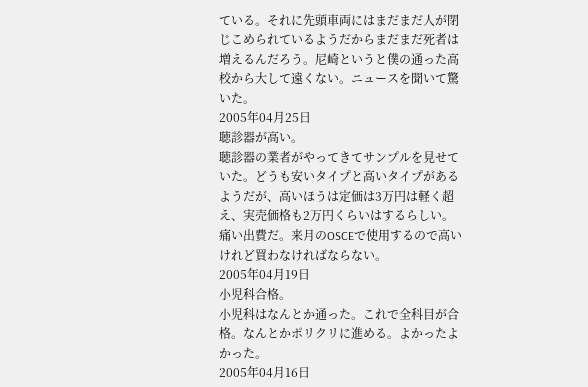ている。それに先頭車両にはまだまだ人が閉じこめられているようだからまだまだ死者は増えるんだろう。尼崎というと僕の通った高校から大して遠くない。ニュースを聞いて驚いた。
2005年04月25日
聴診器が高い。
聴診器の業者がやってきてサンプルを見せていた。どうも安いタイプと高いタイプがあるようだが、高いほうは定価は3万円は軽く超え、実売価格も2万円くらいはするらしい。痛い出費だ。来月のOSCEで使用するので高いけれど買わなければならない。
2005年04月19日
小児科合格。
小児科はなんとか通った。これで全科目が合格。なんとかポリクリに進める。よかったよかった。
2005年04月16日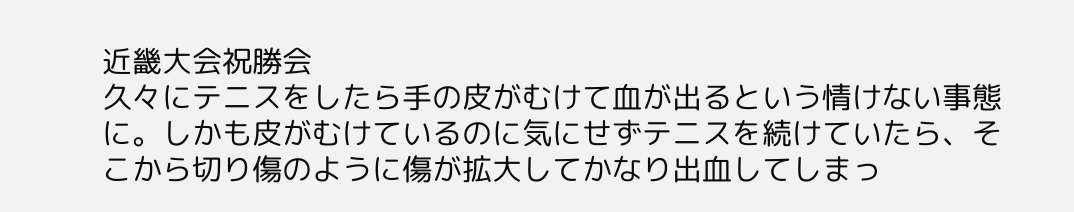近畿大会祝勝会
久々にテニスをしたら手の皮がむけて血が出るという情けない事態に。しかも皮がむけているのに気にせずテニスを続けていたら、そこから切り傷のように傷が拡大してかなり出血してしまっ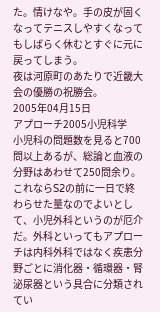た。情けなや。手の皮が固くなってテニスしやすくなってもしばらく休むとすぐに元に戻ってしまう。
夜は河原町のあたりで近畿大会の優勝の祝勝会。
2005年04月15日
アプローチ2005小児科学
小児科の問題数を見ると700問以上あるが、総論と血液の分野はあわせて250問余り。これならS2の前に一日で終わらせた量なのでよいとして、小児外科というのが厄介だ。外科といってもアプローチは内科外科ではなく疾患分野ごとに消化器・循環器・腎泌尿器という具合に分類されてい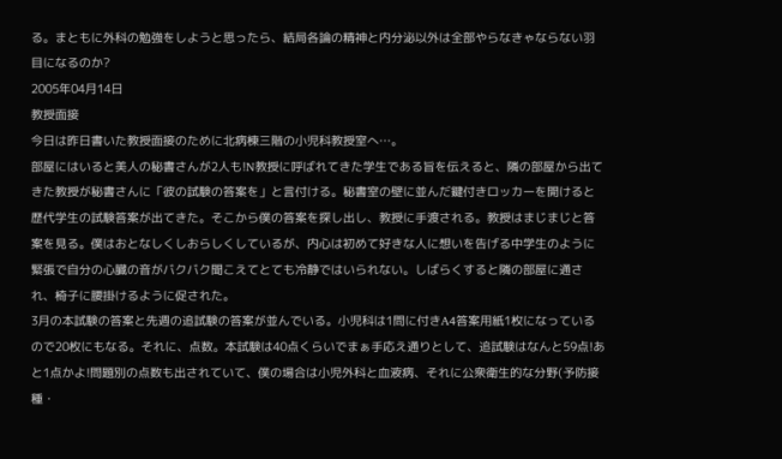る。まともに外科の勉強をしようと思ったら、結局各論の精神と内分泌以外は全部やらなきゃならない羽目になるのか?
2005年04月14日
教授面接
今日は昨日書いた教授面接のために北病棟三階の小児科教授室へ…。
部屋にはいると美人の秘書さんが2人も!N教授に呼ばれてきた学生である旨を伝えると、隣の部屋から出てきた教授が秘書さんに「彼の試験の答案を」と言付ける。秘書室の壁に並んだ鍵付きロッカーを開けると歴代学生の試験答案が出てきた。そこから僕の答案を探し出し、教授に手渡される。教授はまじまじと答案を見る。僕はおとなしくしおらしくしているが、内心は初めて好きな人に想いを告げる中学生のように緊張で自分の心臓の音がバクバク聞こえてとても冷静ではいられない。しばらくすると隣の部屋に通され、椅子に腰掛けるように促された。
3月の本試験の答案と先週の追試験の答案が並んでいる。小児科は1問に付きA4答案用紙1枚になっているので20枚にもなる。それに、点数。本試験は40点くらいでまぁ手応え通りとして、追試験はなんと59点!あと1点かよ!問題別の点数も出されていて、僕の場合は小児外科と血液病、それに公衆衛生的な分野(予防接種・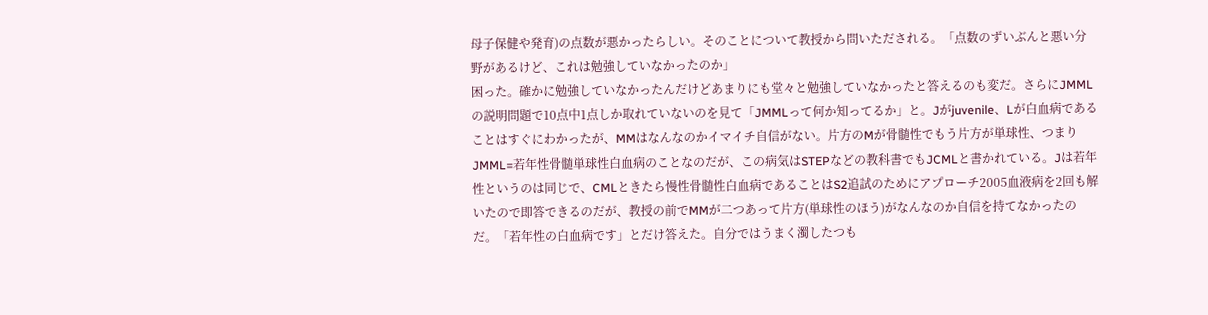母子保健や発育)の点数が悪かったらしい。そのことについて教授から問いただされる。「点数のずいぶんと悪い分野があるけど、これは勉強していなかったのか」
困った。確かに勉強していなかったんだけどあまりにも堂々と勉強していなかったと答えるのも変だ。さらにJMMLの説明問題で10点中1点しか取れていないのを見て「JMMLって何か知ってるか」と。Jがjuvenile、Lが白血病であることはすぐにわかったが、MMはなんなのかイマイチ自信がない。片方のMが骨髄性でもう片方が単球性、つまりJMML=若年性骨髄単球性白血病のことなのだが、この病気はSTEPなどの教科書でもJCMLと書かれている。Jは若年性というのは同じで、CMLときたら慢性骨髄性白血病であることはS2追試のためにアプローチ2005血液病を2回も解いたので即答できるのだが、教授の前でMMが二つあって片方(単球性のほう)がなんなのか自信を持てなかったのだ。「若年性の白血病です」とだけ答えた。自分ではうまく濁したつも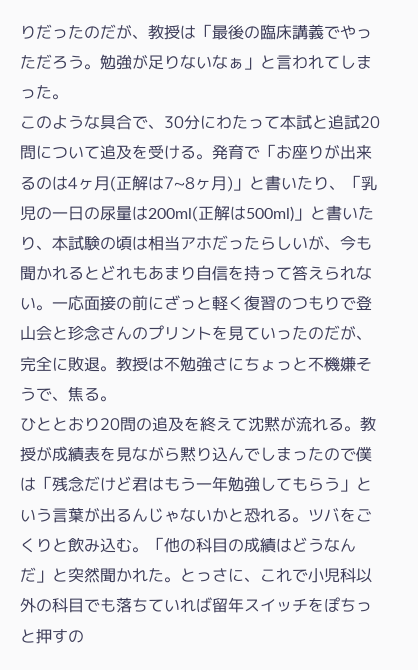りだったのだが、教授は「最後の臨床講義でやっただろう。勉強が足りないなぁ」と言われてしまった。
このような具合で、30分にわたって本試と追試20問について追及を受ける。発育で「お座りが出来るのは4ヶ月(正解は7~8ヶ月)」と書いたり、「乳児の一日の尿量は200ml(正解は500ml)」と書いたり、本試験の頃は相当アホだったらしいが、今も聞かれるとどれもあまり自信を持って答えられない。一応面接の前にざっと軽く復習のつもりで登山会と珍念さんのプリントを見ていったのだが、完全に敗退。教授は不勉強さにちょっと不機嫌そうで、焦る。
ひととおり20問の追及を終えて沈黙が流れる。教授が成績表を見ながら黙り込んでしまったので僕は「残念だけど君はもう一年勉強してもらう」という言葉が出るんじゃないかと恐れる。ツバをごくりと飲み込む。「他の科目の成績はどうなんだ」と突然聞かれた。とっさに、これで小児科以外の科目でも落ちていれば留年スイッチをぽちっと押すの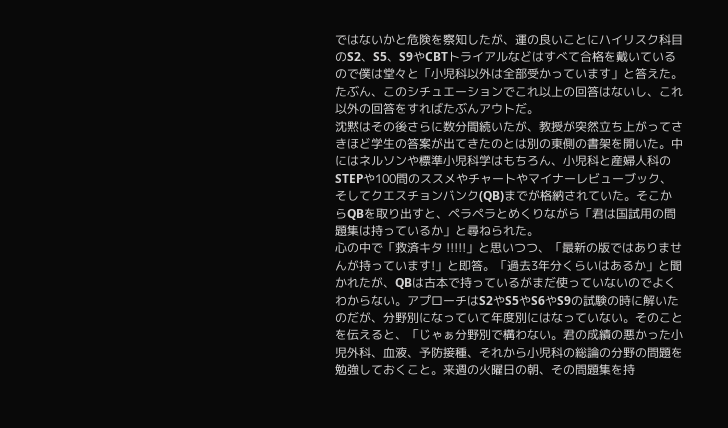ではないかと危険を察知したが、運の良いことにハイリスク科目のS2、S5、S9やCBTトライアルなどはすべて合格を戴いているので僕は堂々と「小児科以外は全部受かっています」と答えた。たぶん、このシチュエーションでこれ以上の回答はないし、これ以外の回答をすればたぶんアウトだ。
沈黙はその後さらに数分間続いたが、教授が突然立ち上がってさきほど学生の答案が出てきたのとは別の東側の書架を開いた。中にはネルソンや標準小児科学はもちろん、小児科と産婦人科のSTEPや100問のススメやチャートやマイナーレビューブック、そしてクエスチョンバンク(QB)までが格納されていた。そこからQBを取り出すと、ペラペラとめくりながら「君は国試用の問題集は持っているか」と尋ねられた。
心の中で「救済キタ !!!!!」と思いつつ、「最新の版ではありませんが持っています!」と即答。「過去3年分くらいはあるか」と聞かれたが、QBは古本で持っているがまだ使っていないのでよくわからない。アプローチはS2やS5やS6やS9の試験の時に解いたのだが、分野別になっていて年度別にはなっていない。そのことを伝えると、「じゃぁ分野別で構わない。君の成績の悪かった小児外科、血液、予防接種、それから小児科の総論の分野の問題を勉強しておくこと。来週の火曜日の朝、その問題集を持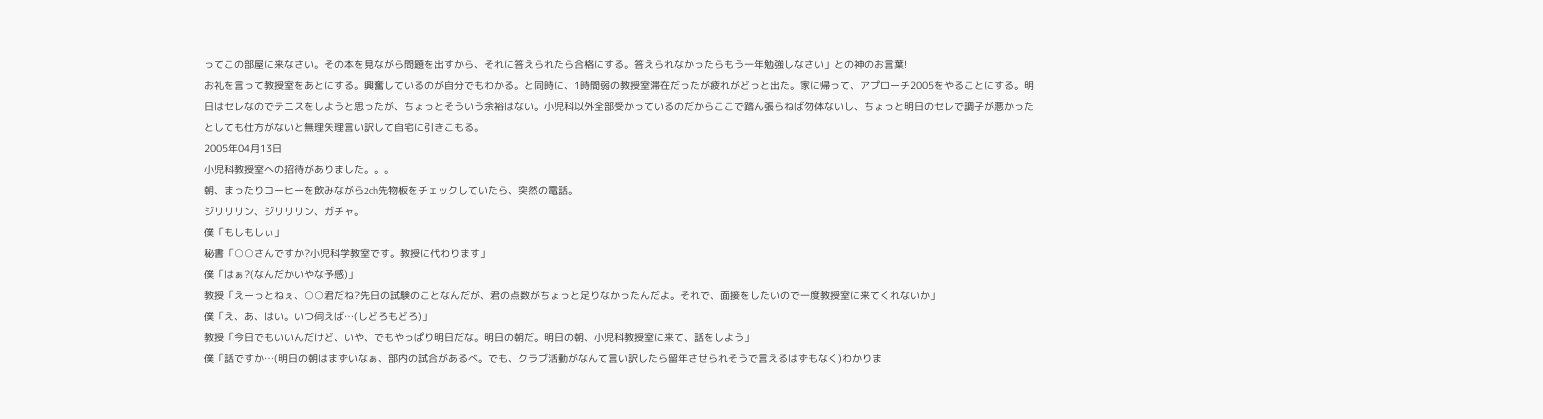ってこの部屋に来なさい。その本を見ながら問題を出すから、それに答えられたら合格にする。答えられなかったらもう一年勉強しなさい」との神のお言葉!
お礼を言って教授室をあとにする。興奮しているのが自分でもわかる。と同時に、1時間弱の教授室滞在だったが疲れがどっと出た。家に帰って、アプローチ2005をやることにする。明日はセレなのでテニスをしようと思ったが、ちょっとそういう余裕はない。小児科以外全部受かっているのだからここで踏ん張らねば勿体ないし、ちょっと明日のセレで調子が悪かったとしても仕方がないと無理矢理言い訳して自宅に引きこもる。
2005年04月13日
小児科教授室への招待がありました。。。
朝、まったりコーヒーを飲みながら2ch先物板をチェックしていたら、突然の電話。
ジリリリン、ジリリリン、ガチャ。
僕「もしもしぃ」
秘書「○○さんですか?小児科学教室です。教授に代わります」
僕「はぁ?(なんだかいやな予感)」
教授「えーっとねぇ、○○君だね?先日の試験のことなんだが、君の点数がちょっと足りなかったんだよ。それで、面接をしたいので一度教授室に来てくれないか」
僕「え、あ、はい。いつ伺えば…(しどろもどろ)」
教授「今日でもいいんだけど、いや、でもやっぱり明日だな。明日の朝だ。明日の朝、小児科教授室に来て、話をしよう」
僕「話ですか…(明日の朝はまずいなぁ、部内の試合があるべ。でも、クラブ活動がなんて言い訳したら留年させられそうで言えるはずもなく)わかりま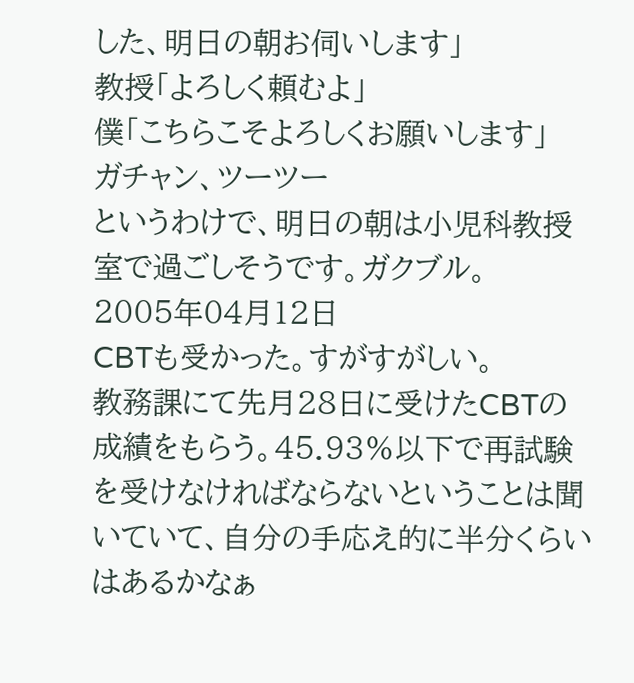した、明日の朝お伺いします」
教授「よろしく頼むよ」
僕「こちらこそよろしくお願いします」
ガチャン、ツーツー
というわけで、明日の朝は小児科教授室で過ごしそうです。ガクブル。
2005年04月12日
CBTも受かった。すがすがしい。
教務課にて先月28日に受けたCBTの成績をもらう。45.93%以下で再試験を受けなければならないということは聞いていて、自分の手応え的に半分くらいはあるかなぁ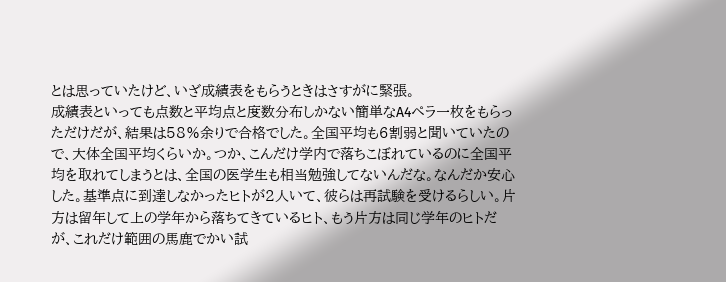とは思っていたけど、いざ成績表をもらうときはさすがに緊張。
成績表といっても点数と平均点と度数分布しかない簡単なA4ペラ一枚をもらっただけだが、結果は58%余りで合格でした。全国平均も6割弱と聞いていたので、大体全国平均くらいか。つか、こんだけ学内で落ちこぼれているのに全国平均を取れてしまうとは、全国の医学生も相当勉強してないんだな。なんだか安心した。基準点に到達しなかったヒトが2人いて、彼らは再試験を受けるらしい。片方は留年して上の学年から落ちてきているヒト、もう片方は同じ学年のヒトだが、これだけ範囲の馬鹿でかい試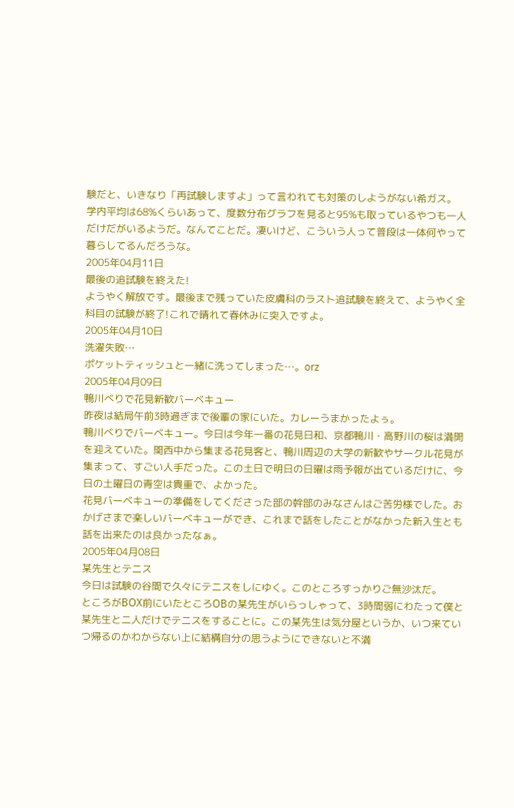験だと、いきなり「再試験しますよ」って言われても対策のしようがない希ガス。
学内平均は68%くらいあって、度数分布グラフを見ると95%も取っているやつも一人だけだがいるようだ。なんてことだ。凄いけど、こういう人って普段は一体何やって暮らしてるんだろうな。
2005年04月11日
最後の追試験を終えた!
ようやく解放です。最後まで残っていた皮膚科のラスト追試験を終えて、ようやく全科目の試験が終了!これで晴れて春休みに突入ですよ。
2005年04月10日
洗濯失敗…
ポケットティッシュと一緒に洗ってしまった…。orz
2005年04月09日
鴨川べりで花見新歓バーベキュー
昨夜は結局午前3時過ぎまで後輩の家にいた。カレーうまかったよぅ。
鴨川べりでバーベキュー。今日は今年一番の花見日和、京都鴨川・高野川の桜は満開を迎えていた。関西中から集まる花見客と、鴨川周辺の大学の新歓やサークル花見が集まって、すごい人手だった。この土日で明日の日曜は雨予報が出ているだけに、今日の土曜日の青空は貴重で、よかった。
花見バーベキューの準備をしてくださった部の幹部のみなさんはご苦労様でした。おかげさまで楽しいバーベキューができ、これまで話をしたことがなかった新入生とも話を出来たのは良かったなぁ。
2005年04月08日
某先生とテニス
今日は試験の谷間で久々にテニスをしにゆく。このところすっかりご無沙汰だ。
ところがBOX前にいたところOBの某先生がいらっしゃって、3時間弱にわたって僕と某先生と二人だけでテニスをすることに。この某先生は気分屋というか、いつ来ていつ帰るのかわからない上に結構自分の思うようにできないと不満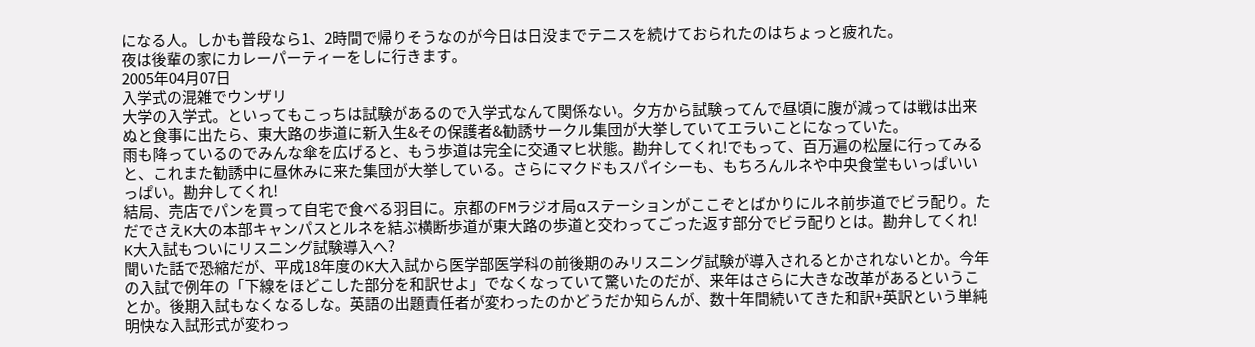になる人。しかも普段なら1、2時間で帰りそうなのが今日は日没までテニスを続けておられたのはちょっと疲れた。
夜は後輩の家にカレーパーティーをしに行きます。
2005年04月07日
入学式の混雑でウンザリ
大学の入学式。といってもこっちは試験があるので入学式なんて関係ない。夕方から試験ってんで昼頃に腹が減っては戦は出来ぬと食事に出たら、東大路の歩道に新入生&その保護者&勧誘サークル集団が大挙していてエラいことになっていた。
雨も降っているのでみんな傘を広げると、もう歩道は完全に交通マヒ状態。勘弁してくれ!でもって、百万遍の松屋に行ってみると、これまた勧誘中に昼休みに来た集団が大挙している。さらにマクドもスパイシーも、もちろんルネや中央食堂もいっぱいいっぱい。勘弁してくれ!
結局、売店でパンを買って自宅で食べる羽目に。京都のFMラジオ局αステーションがここぞとばかりにルネ前歩道でビラ配り。ただでさえK大の本部キャンパスとルネを結ぶ横断歩道が東大路の歩道と交わってごった返す部分でビラ配りとは。勘弁してくれ!
K大入試もついにリスニング試験導入へ?
聞いた話で恐縮だが、平成18年度のK大入試から医学部医学科の前後期のみリスニング試験が導入されるとかされないとか。今年の入試で例年の「下線をほどこした部分を和訳せよ」でなくなっていて驚いたのだが、来年はさらに大きな改革があるということか。後期入試もなくなるしな。英語の出題責任者が変わったのかどうだか知らんが、数十年間続いてきた和訳+英訳という単純明快な入試形式が変わっ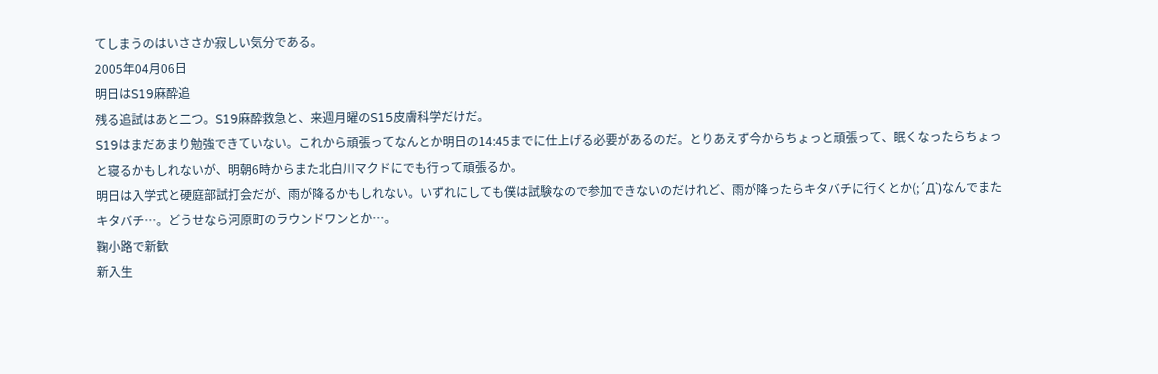てしまうのはいささか寂しい気分である。
2005年04月06日
明日はS19麻酔追
残る追試はあと二つ。S19麻酔救急と、来週月曜のS15皮膚科学だけだ。
S19はまだあまり勉強できていない。これから頑張ってなんとか明日の14:45までに仕上げる必要があるのだ。とりあえず今からちょっと頑張って、眠くなったらちょっと寝るかもしれないが、明朝6時からまた北白川マクドにでも行って頑張るか。
明日は入学式と硬庭部試打会だが、雨が降るかもしれない。いずれにしても僕は試験なので参加できないのだけれど、雨が降ったらキタバチに行くとか(;´Д`)なんでまたキタバチ…。どうせなら河原町のラウンドワンとか…。
鞠小路で新歓
新入生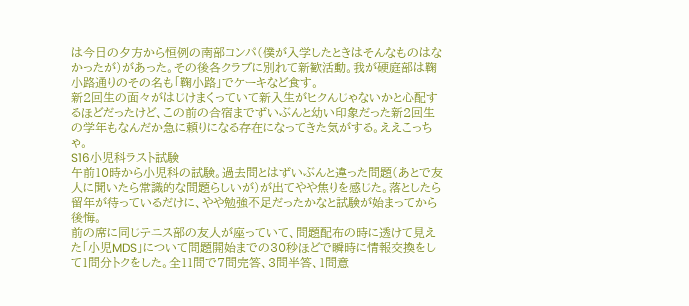は今日の夕方から恒例の南部コンパ(僕が入学したときはそんなものはなかったが)があった。その後各クラブに別れて新歓活動。我が硬庭部は鞠小路通りのその名も「鞠小路」でケーキなど食す。
新2回生の面々がはじけまくっていて新入生がヒクんじゃないかと心配するほどだったけど、この前の合宿までずいぶんと幼い印象だった新2回生の学年もなんだか急に頼りになる存在になってきた気がする。ええこっちゃ。
S16小児科ラスト試験
午前10時から小児科の試験。過去問とはずいぶんと違った問題(あとで友人に聞いたら常識的な問題らしいが)が出てやや焦りを感じた。落としたら留年が待っているだけに、やや勉強不足だったかなと試験が始まってから後悔。
前の席に同じテニス部の友人が座っていて、問題配布の時に透けて見えた「小児MDS」について問題開始までの30秒ほどで瞬時に情報交換をして1問分トクをした。全11問で7問完答、3問半答、1問意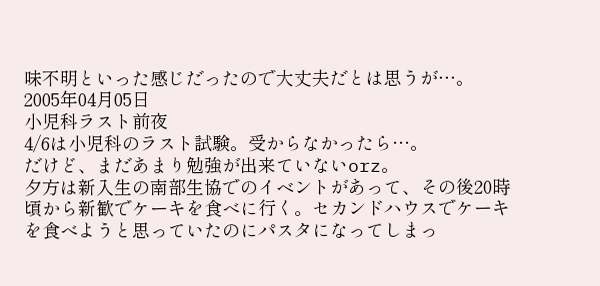味不明といった感じだったので大丈夫だとは思うが…。
2005年04月05日
小児科ラスト前夜
4/6は小児科のラスト試験。受からなかったら…。
だけど、まだあまり勉強が出来ていないorz。
夕方は新入生の南部生協でのイベントがあって、その後20時頃から新歓でケーキを食べに行く。セカンドハウスでケーキを食べようと思っていたのにパスタになってしまっ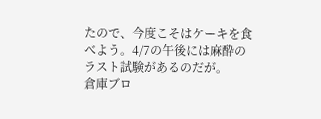たので、今度こそはケーキを食べよう。4/7の午後には麻酔のラスト試験があるのだが。
倉庫ブロ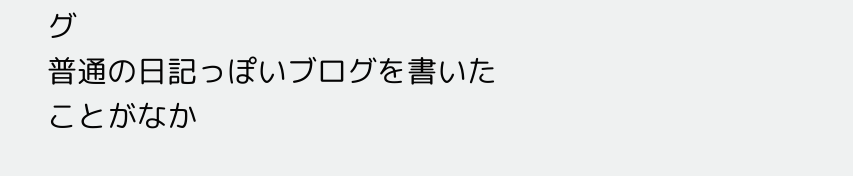グ
普通の日記っぽいブログを書いたことがなか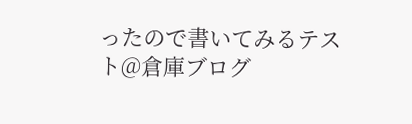ったので書いてみるテスト@倉庫ブログ